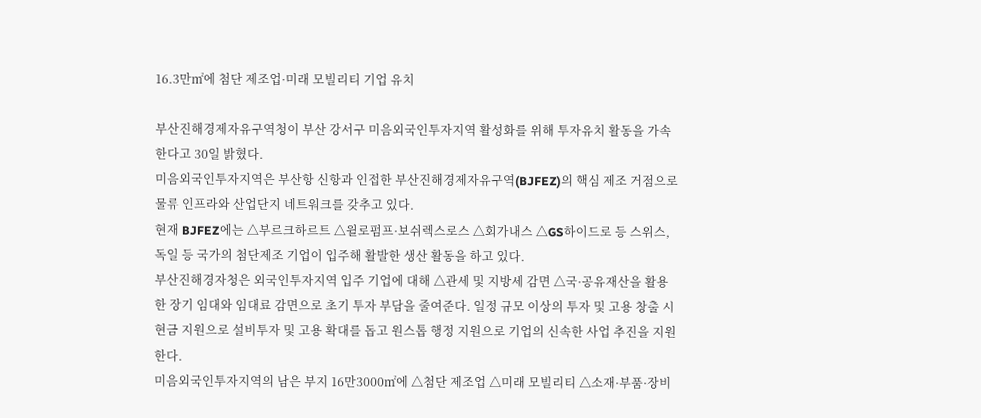16.3만㎡에 첨단 제조업·미래 모빌리티 기업 유치

부산진해경제자유구역청이 부산 강서구 미음외국인투자지역 활성화를 위해 투자유치 활동을 가속한다고 30일 밝혔다.
미음외국인투자지역은 부산항 신항과 인접한 부산진해경제자유구역(BJFEZ)의 핵심 제조 거점으로 물류 인프라와 산업단지 네트워크를 갖추고 있다.
현재 BJFEZ에는 △부르크하르트 △윌로펌프·보쉬렉스로스 △회가내스 △GS하이드로 등 스위스, 독일 등 국가의 첨단제조 기업이 입주해 활발한 생산 활동을 하고 있다.
부산진해경자청은 외국인투자지역 입주 기업에 대해 △관세 및 지방세 감면 △국·공유재산을 활용한 장기 임대와 임대료 감면으로 초기 투자 부담을 줄여준다. 일정 규모 이상의 투자 및 고용 창출 시 현금 지원으로 설비투자 및 고용 확대를 돕고 원스톱 행정 지원으로 기업의 신속한 사업 추진을 지원한다.
미음외국인투자지역의 남은 부지 16만3000㎡에 △첨단 제조업 △미래 모빌리티 △소재·부품·장비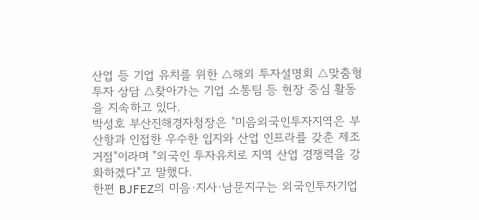산업 등 기업 유치를 위한 △해외 투자설명회 △맞춤형 투자 상담 △찾아가는 기업 소통팀 등 현장 중심 활동을 지속하고 있다.
박성호 부산진해경자청장은 "미음외국인투자지역은 부산항과 인접한 우수한 입지와 산업 인프라를 갖춘 제조 거점"이라며 "외국인 투자유치로 지역 산업 경쟁력을 강화하겠다"고 말했다.
한편 BJFEZ의 미음·지사·남문지구는 외국인투자기업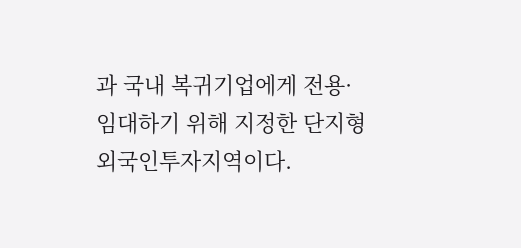과 국내 복귀기업에게 전용·임대하기 위해 지정한 단지형 외국인투자지역이다.